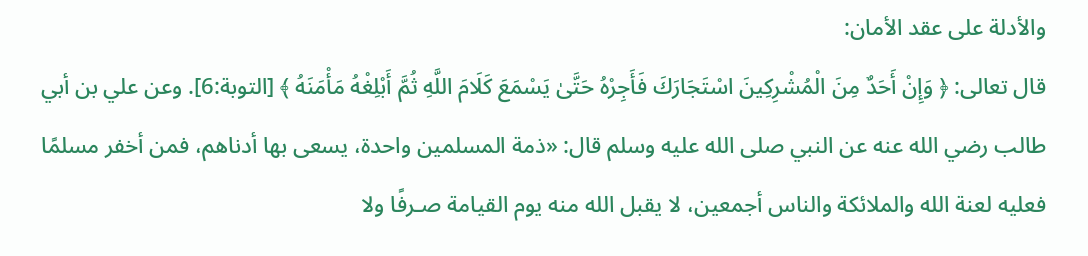والأدلة على عقد الأمان:
قال تعالى: ﴿ وَإِنْ أَحَدٌ مِنَ الْمُشْرِكِينَ اسْتَجَارَكَ فَأَجِرْهُ حَتَّىٰ يَسْمَعَ كَلَامَ اللَّهِ ثُمَّ أَبْلِغْهُ مَأْمَنَهُ ﴾ [التوبة:6]. وعن علي بن أبي طالب رضي الله عنه عن النبي صلى الله عليه وسلم قال: «ذمة المسلمين واحدة، يسعى بها أدناهم، فمن أخفر مسلمًا فعليه لعنة الله والملائكة والناس أجمعين، لا يقبل الله منه يوم القيامة صـرفًا ولا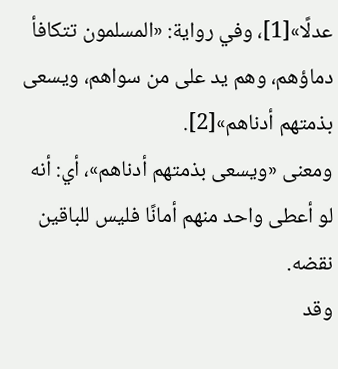عدلًا»[1]، وفي رواية: «المسلمون تتكافأ دماؤهم، وهم يد على من سواهم، ويسعى بذمتهم أدناهم»[2].
ومعنى «ويسعى بذمتهم أدناهم»، أي: أنه لو أعطى واحد منهم أمانًا فليس للباقين نقضه.
وقد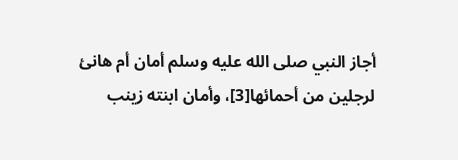أجاز النبي صلى الله عليه وسلم أمان أم هانئ لرجلين من أحمائها[3]، وأمان ابنته زينب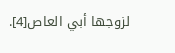لزوجها أبي العاص[4].